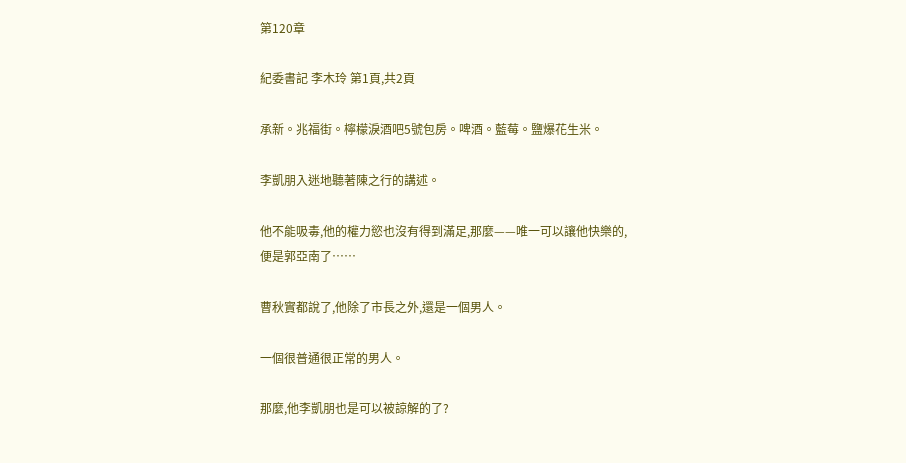第120章

紀委書記 李木玲 第1頁,共2頁

承新。兆福街。檸檬淚酒吧5號包房。啤酒。藍莓。鹽爆花生米。

李凱朋入迷地聽著陳之行的講述。

他不能吸毒,他的權力慾也沒有得到滿足,那麼——唯一可以讓他快樂的,便是郭亞南了……

曹秋實都說了,他除了市長之外,還是一個男人。

一個很普通很正常的男人。

那麼,他李凱朋也是可以被諒解的了?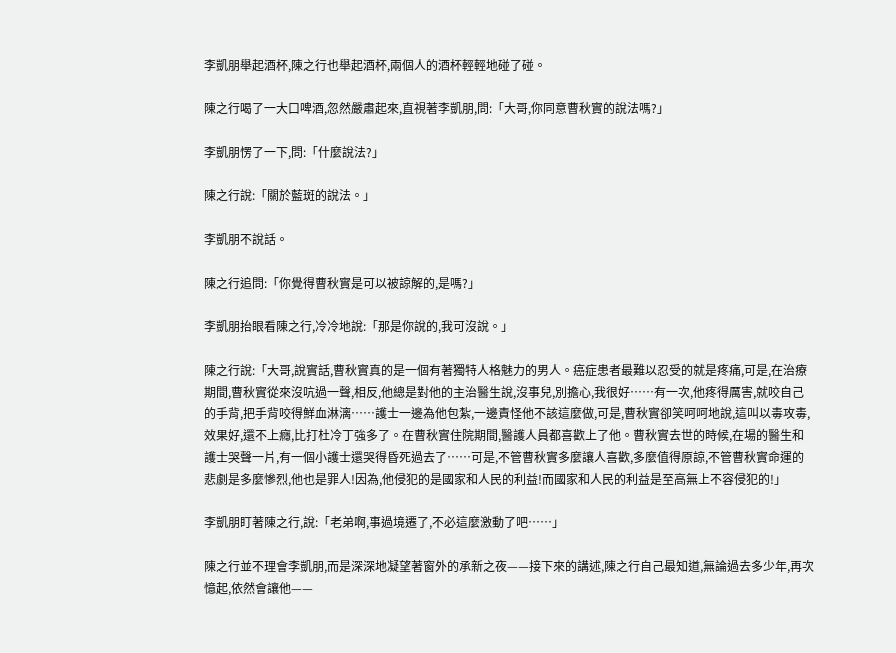李凱朋舉起酒杯,陳之行也舉起酒杯,兩個人的酒杯輕輕地碰了碰。

陳之行喝了一大口啤酒,忽然嚴肅起來,直視著李凱朋,問:「大哥,你同意曹秋實的說法嗎?」

李凱朋愣了一下,問:「什麼說法?」

陳之行說:「關於藍斑的說法。」

李凱朋不說話。

陳之行追問:「你覺得曹秋實是可以被諒解的,是嗎?」

李凱朋抬眼看陳之行,冷冷地說:「那是你說的,我可沒說。」

陳之行說:「大哥,說實話,曹秋實真的是一個有著獨特人格魅力的男人。癌症患者最難以忍受的就是疼痛,可是,在治療期間,曹秋實從來沒吭過一聲,相反,他總是對他的主治醫生說,沒事兒,別擔心,我很好……有一次,他疼得厲害,就咬自己的手背,把手背咬得鮮血淋漓……護士一邊為他包紮,一邊責怪他不該這麼做,可是,曹秋實卻笑呵呵地說,這叫以毒攻毒,效果好,還不上癮,比打杜冷丁強多了。在曹秋實住院期間,醫護人員都喜歡上了他。曹秋實去世的時候,在場的醫生和護士哭聲一片,有一個小護士還哭得昏死過去了……可是,不管曹秋實多麼讓人喜歡,多麼值得原諒,不管曹秋實命運的悲劇是多麼慘烈,他也是罪人!因為,他侵犯的是國家和人民的利益!而國家和人民的利益是至高無上不容侵犯的!」

李凱朋盯著陳之行,說:「老弟啊,事過境遷了,不必這麼激動了吧……」

陳之行並不理會李凱朋,而是深深地凝望著窗外的承新之夜——接下來的講述,陳之行自己最知道,無論過去多少年,再次憶起,依然會讓他——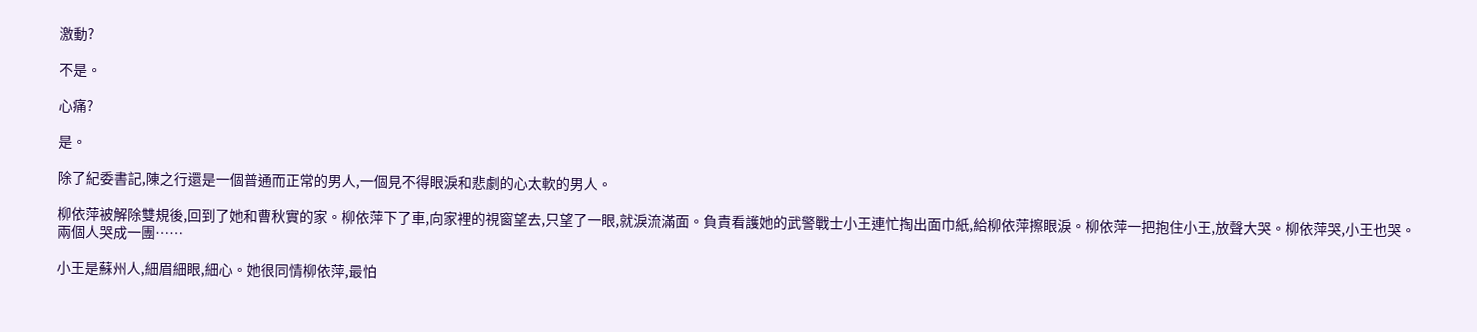激動?

不是。

心痛?

是。

除了紀委書記,陳之行還是一個普通而正常的男人,一個見不得眼淚和悲劇的心太軟的男人。

柳依萍被解除雙規後,回到了她和曹秋實的家。柳依萍下了車,向家裡的視窗望去,只望了一眼,就淚流滿面。負責看護她的武警戰士小王連忙掏出面巾紙,給柳依萍擦眼淚。柳依萍一把抱住小王,放聲大哭。柳依萍哭,小王也哭。兩個人哭成一團……

小王是蘇州人,細眉細眼,細心。她很同情柳依萍,最怕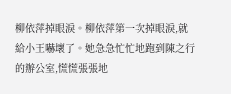柳依萍掉眼淚。柳依萍第一次掉眼淚,就給小王嚇壞了。她急急忙忙地跑到陳之行的辦公室,慌慌張張地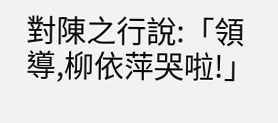對陳之行說:「領導,柳依萍哭啦!」